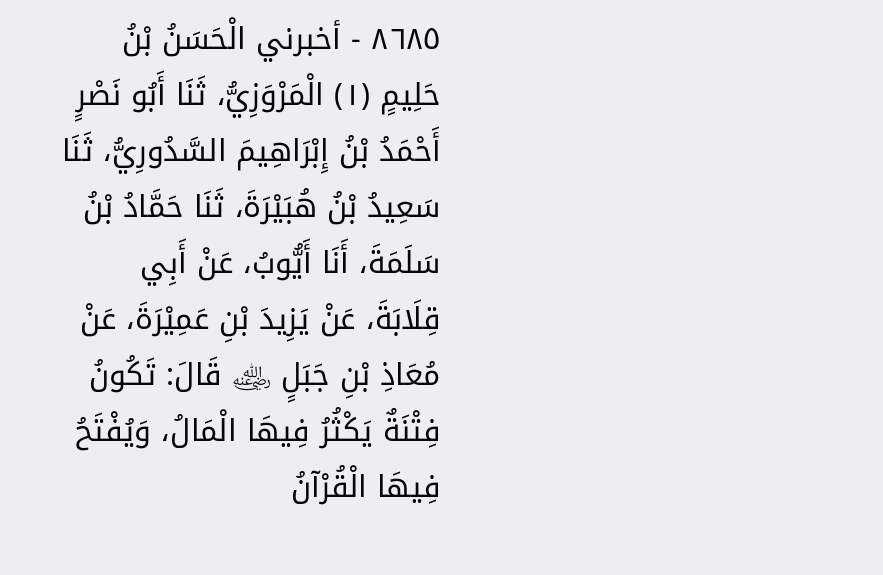٨٦٨٥ - أخبرني الْحَسَنُ بْنُ حَلِيمٍ (١) الْمَرْوَزِيُّ، ثَنَا أَبُو نَصْرٍ أَحْمَدُ بْنُ إِبْرَاهِيمَ السَّدُورِيُّ، ثَنَا سَعِيدُ بْنُ هُبَيْرَةَ، ثَنَا حَمَّادُ بْنُ سَلَمَةَ، أَنَا أَيُّوبُ، عَنْ أَبِي قِلَابَةَ، عَنْ يَزِيدَ بْنِ عَمِيْرَةَ، عَنْ مُعَاذِ بْنِ جَبَلٍ ﵁ قَالَ: تَكُونُ فِتْنَةٌ يَكْثُرُ فِيهَا الْمَالُ، وَيُفْتَحُ فِيهَا الْقُرْآنُ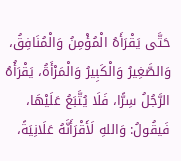حَتَّى يَقْرَأَهُ الْمُؤْمِنُ وَالْمُنَافِقُ، وَالصَّغِيرُ وَالْكَبِيرُ وَالْمَرْأَةُ، يَقْرَأُهُ الرَّجُلُ سِرًّا، فَلَا يُتَّبَعُ عَلَيْهَا، فَيقُولُ: وَاللهِ لَأَقْرَأَنَّهُ عَلَانِيَةً،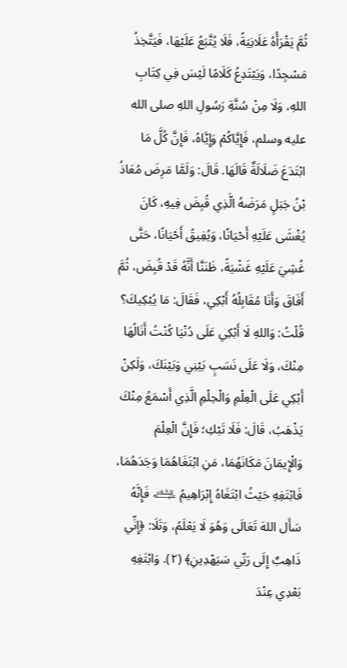ثُمَّ يَقْرَأُهُ عَلَانِيَةً، فَلَا يُتَّبَعُ عَلَيْهَا، فَيَتَّخِذُ مَسْجِدًا، وَيَبْتَدِعُ كَلَامًا لَيْسَ فِي كِتَابِ اللهِ، وَلَا مِنْ سُنَّةِ رَسُولِ اللهِ صلى الله عليه وسلم، فَإِيَّاكُمْ وَإِيَّاهُ، فَإِنَّ كُلَّ مَا ابْتَدَعَ ضَلَالَةٌ قَالَهَا. قَالَ: وَلَمَّا مَرِضَ مُعَاذُ بْنُ جَبَلٍ مَرَضَهُ الَّذِي قُبِضَ فِيهِ، كَانَ يُغْشَى عَلَيْهِ أَحْيَانًا، وَيُفِيقُ أَحْيَانًا، حَتَّى غُشِيَ عَلَيْهِ غَشْيَةً، ظَنَنَّا أَنَّهُ قَدْ قُبِضَ، ثُمَّ أَفَاقَ وَأَنَا مُقَابِلُهُ أَبْكِي، فَقَالَ: مَا يُبْكِيكَ؟ قُلْتُ: وَاللهِ لَا أَبْكِي عَلَى دُنْيَا كُنْتُ أَنَالُهَا مِنْكَ، وَلَا عَلَى نَسَبٍ بَيْنِي وَبَيْنَكَ، وَلَكِنْ أَبْكِي عَلَى الْعِلْمِ وَالْحِلْمِ الَّذِي أَسْمَعُ مِنْكَ يَذْهَبُ، قَالَ: فَلَا تَبْكِ؛ فَإِنَّ الْعِلْمَ وَالْإِيمَانَ مَكَانَهُمَا، مَنِ ابْتَغَاهُمَا وَجَدَهُمَا، فَابْتَغِهِ حَيْثُ ابْتَغَاهُ إِبْرَاهِيمُ ﵇ فَإِنَّهُ سَأَل اللهَ تَعَالَى وَهُوَ لَا يَعْلَمُ، وَتَلَا: ﴿إِنِّي ذَاهِبٌ إِلَى رَبِّي سَيَهْدِينِ﴾ (٢). وَابْتَغِهِ بَعْدِي عِنْدَ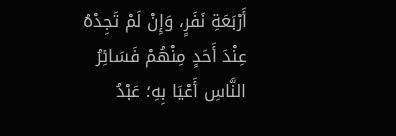أَرْبَعَةِ نَفَرٍ، وَإِنْ لَمْ تَجِدْهُ عِنْدَ أَحَدٍ مِنْهُمْ فَسَائِرُ النَّاسِ أَعْيَا بِهِ؛ عَبْدُ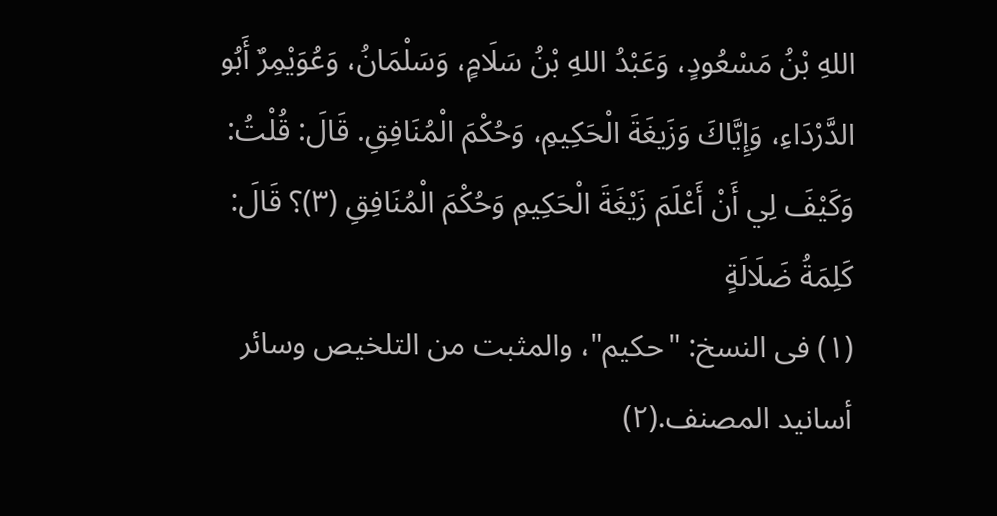اللهِ بْنُ مَسْعُودٍ، وَعَبْدُ اللهِ بْنُ سَلَامٍ، وَسَلْمَانُ، وَعُوَيْمِرٌ أَبُو الدَّرْدَاءِ، وَإِيَّاكَ وَزَيغَةَ الْحَكِيمِ، وَحُكْمَ الْمُنَافِقِ. قَالَ: قُلْتُ: وَكَيْفَ لِي أَنْ أَعْلَمَ زَيْغَةَ الْحَكِيمِ وَحُكْمَ الْمُنَافِقِ (٣)؟ قَالَ: كَلِمَةُ ضَلَالَةٍ
(١) فى النسخ: "حكيم"، والمثبت من التلخيص وسائر أسانيد المصنف.(٢)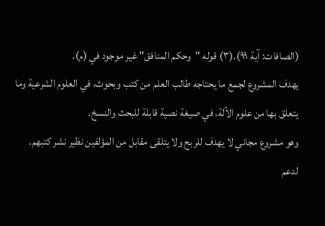(الصافات: آية ٩٩).(٣) قوله "وحكم المنافق" غير موجود في (م).
يهدف المشروع لجمع ما يحتاجه طالب العلم من كتب وبحوث، في العلوم الشرعية وما يتعلق بها من علوم الآلة، في صيغة نصية قابلة للبحث والنسخ.
وهو مشروع مجاني لا يهدف للربح ولا يتلقى مقابل من المؤلفين نظير نشر كتبهم.
لدعم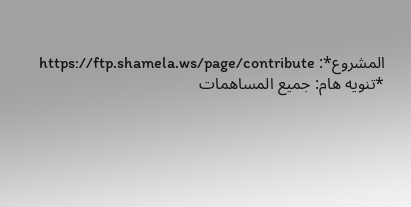المشروع*: https://ftp.shamela.ws/page/contribute
*تنويه هام: جميع المساهمات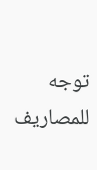توجه للمصاريف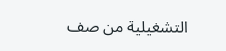التشغيلية من صف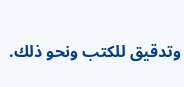وتدقيق للكتب ونحو ذلك.